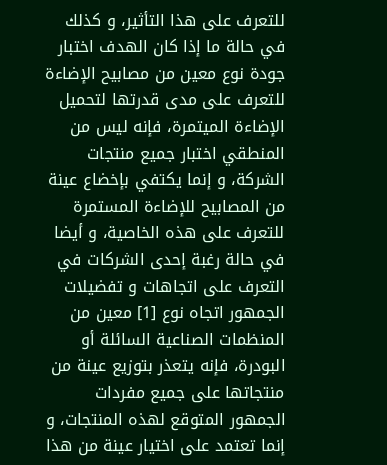للتعرف على هذا التأثير، و كذلك في حالة ما إذا كان الهدف اختبار جودة نوع معين من مصابيح الإضاءة للتعرف على مدى قدرتها لتحميل الإضاءة الميتمرة، فإنه ليس من المنطقي اختبار جميع منتجات الشركة، و إنما يكتفي بإخضاع عينة من المصابيح للإضاءة المستمرة للتعرف على هذه الخاصية، و أيضا في حالة رغبة إحدى الشركات في التعرف على اتجاهات و تفضيلات الجمهور اتجاه نوع [1] معين من المنظمات الصناعية السائلة أو البودرة، فإنه يتعذر بتوزيع عينة من منتجاتها على جميع مفردات الجمهور المتوقع لهذه المنتجات، و إنما تعتمد على اختيار عينة من هذا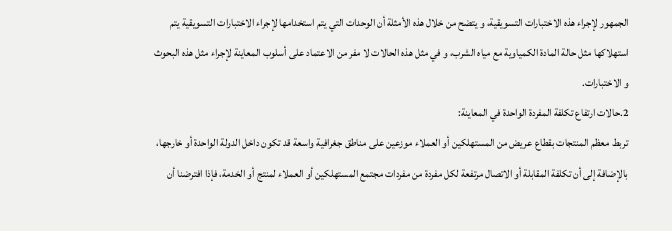الجمهور لإجراء هذه الاختبارات التسويقية، و يتضح من خلال هذه الأمثلة أن الوحدات التي يتم استخدامها لإجراء الاختبارات التسويقية يتم استهلاكها مثل حالة المادة الكمياوية مع مياه الشرب، و في مثل هذه الحالات لا مفر من الاعتماد على أسلوب المعاينة لإجراء مثل هذه البحوث و الاختبارات.
2.حالات ارتفاع تكلفة المفردة الواحدة في المعاينة:
تربط معظم المنتجات بقطاع عريض من المستهلكين أو العملاء موزعين على مناطق جغرافية واسعة قد تكون داخل الدولة الواحدة أو خارجها، بالإضافة إلى أن تكلفة المقابلة أو الاتصال مرتفعة لكل مفردة من مفردات مجتمع المستهلكين أو العملاء لمنتج أو الخدمة، فإذا افترضنا أن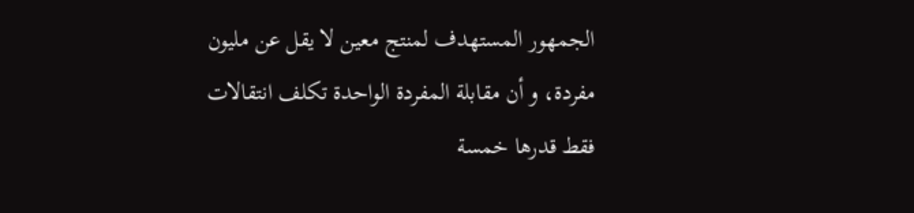الجمهور المستهدف لمنتج معين لا يقل عن مليون مفردة، و أن مقابلة المفردة الواحدة تكلف انتقالات فقط قدرها خمسة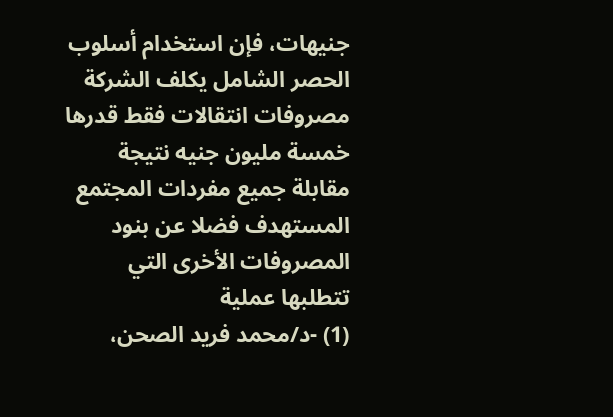جنيهات، فإن استخدام أسلوب الحصر الشامل يكلف الشركة مصروفات انتقالات فقط قدرها خمسة مليون جنيه نتيجة مقابلة جميع مفردات المجتمع المستهدف فضلا عن بنود المصروفات الأخرى التي تتطلبها عملية
(1) -د/محمد فريد الصحن،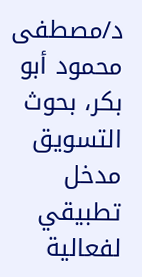د/مصطفى محمود أبو بكر، بحوث التسويق مدخل تطبيقي لفعالية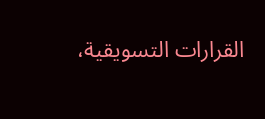القرارات التسويقية،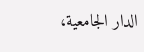الدار الجامعية،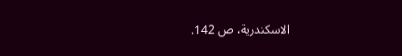الاسكندرية، ص 142.